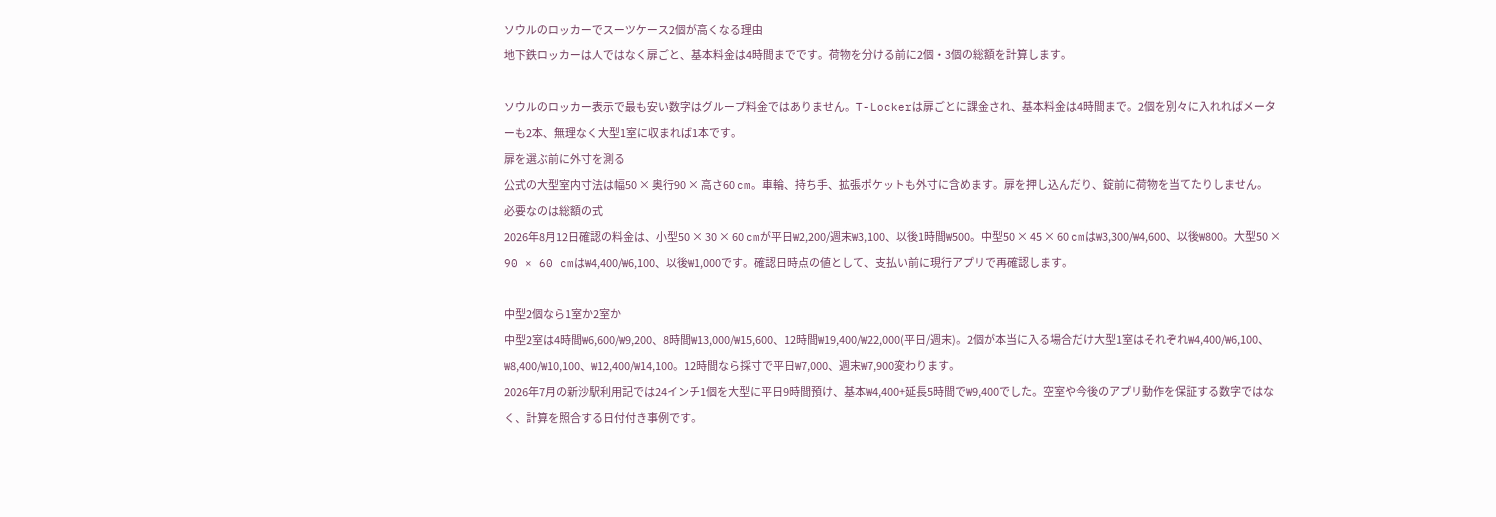ソウルのロッカーでスーツケース2個が高くなる理由
地下鉄ロッカーは人ではなく扉ごと、基本料金は4時間までです。荷物を分ける前に2個・3個の総額を計算します。

ソウルのロッカー表示で最も安い数字はグループ料金ではありません。T-Lockerは扉ごとに課金され、基本料金は4時間まで。2個を別々に入れればメーターも2本、無理なく大型1室に収まれば1本です。
扉を選ぶ前に外寸を測る
公式の大型室内寸法は幅50 × 奥行90 × 高さ60 cm。車輪、持ち手、拡張ポケットも外寸に含めます。扉を押し込んだり、錠前に荷物を当てたりしません。
必要なのは総額の式
2026年8月12日確認の料金は、小型50 × 30 × 60 cmが平日₩2,200/週末₩3,100、以後1時間₩500。中型50 × 45 × 60 cmは₩3,300/₩4,600、以後₩800。大型50 × 90 × 60 cmは₩4,400/₩6,100、以後₩1,000です。確認日時点の値として、支払い前に現行アプリで再確認します。

中型2個なら1室か2室か
中型2室は4時間₩6,600/₩9,200、8時間₩13,000/₩15,600、12時間₩19,400/₩22,000(平日/週末)。2個が本当に入る場合だけ大型1室はそれぞれ₩4,400/₩6,100、₩8,400/₩10,100、₩12,400/₩14,100。12時間なら採寸で平日₩7,000、週末₩7,900変わります。
2026年7月の新沙駅利用記では24インチ1個を大型に平日9時間預け、基本₩4,400+延長5時間で₩9,400でした。空室や今後のアプリ動作を保証する数字ではなく、計算を照合する日付付き事例です。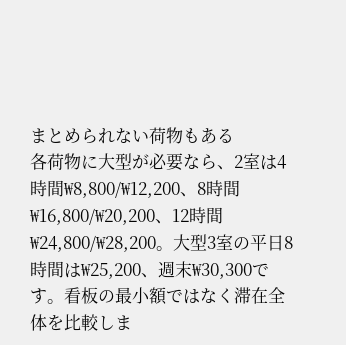まとめられない荷物もある
各荷物に大型が必要なら、2室は4時間₩8,800/₩12,200、8時間₩16,800/₩20,200、12時間₩24,800/₩28,200。大型3室の平日8時間は₩25,200、週末₩30,300です。看板の最小額ではなく滞在全体を比較しま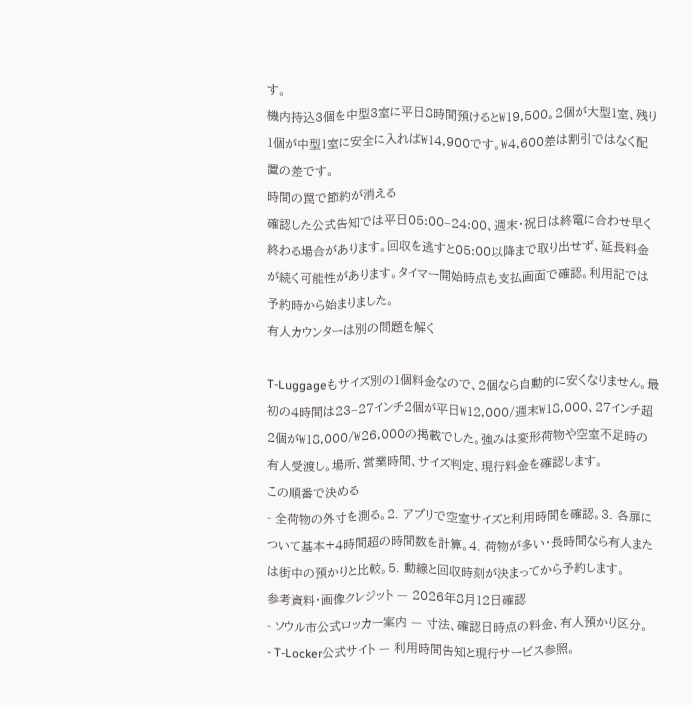す。
機内持込3個を中型3室に平日8時間預けると₩19,500。2個が大型1室、残り1個が中型1室に安全に入れば₩14,900です。₩4,600差は割引ではなく配置の差です。
時間の罠で節約が消える
確認した公式告知では平日05:00–24:00、週末・祝日は終電に合わせ早く終わる場合があります。回収を逃すと05:00以降まで取り出せず、延長料金が続く可能性があります。タイマー開始時点も支払画面で確認。利用記では予約時から始まりました。
有人カウンターは別の問題を解く

T-Luggageもサイズ別の1個料金なので、2個なら自動的に安くなりません。最初の4時間は23–27インチ2個が平日₩12,000/週末₩18,000、27インチ超2個が₩18,000/₩26,000の掲載でした。強みは変形荷物や空室不足時の有人受渡し。場所、営業時間、サイズ判定、現行料金を確認します。
この順番で決める
- 全荷物の外寸を測る。2. アプリで空室サイズと利用時間を確認。3. 各扉について基本+4時間超の時間数を計算。4. 荷物が多い・長時間なら有人または街中の預かりと比較。5. 動線と回収時刻が決まってから予約します。
参考資料・画像クレジット — 2026年8月12日確認
- ソウル市公式ロッカー案内 — 寸法、確認日時点の料金、有人預かり区分。
- T-Locker公式サイト — 利用時間告知と現行サービス参照。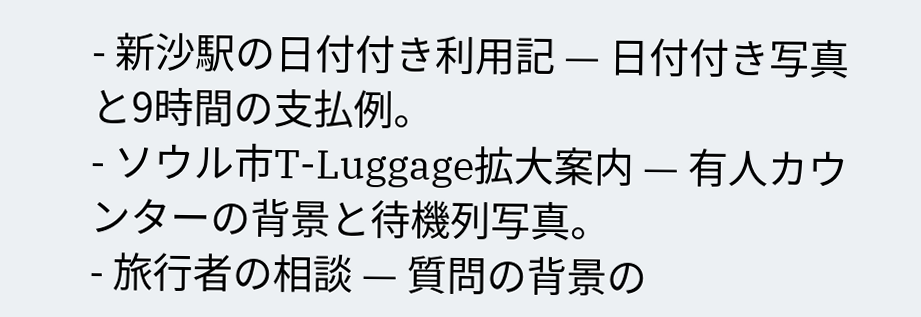- 新沙駅の日付付き利用記 — 日付付き写真と9時間の支払例。
- ソウル市T-Luggage拡大案内 — 有人カウンターの背景と待機列写真。
- 旅行者の相談 — 質問の背景の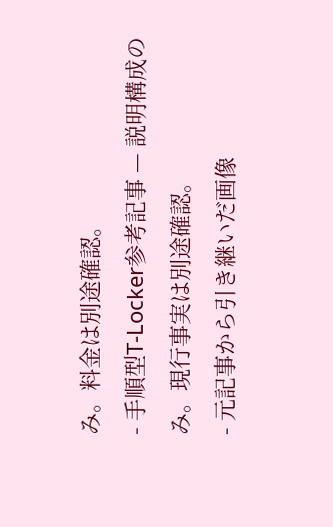み。料金は別途確認。
- 手順型T-Locker参考記事 — 説明構成のみ。現行事実は別途確認。
- 元記事から引き継いだ画像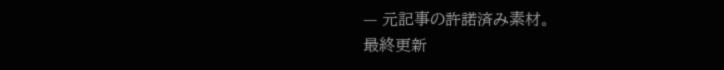— 元記事の許諾済み素材。
最終更新